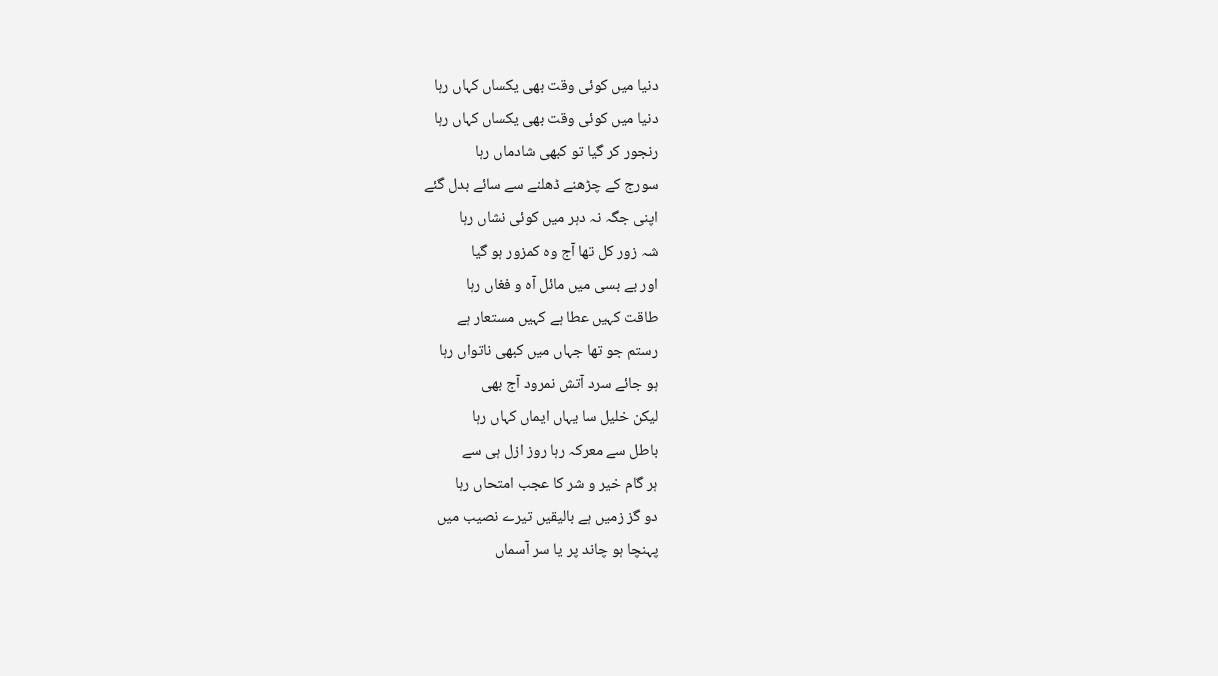دنیا میں کوئی وقت بھی یکساں کہاں رہا
دنیا میں کوئی وقت بھی یکساں کہاں رہا
رنجور کر گیا تو کبھی شادماں رہا
سورج کے چڑھنے ڈھلنے سے سائے بدل گئے
اپنی جگہ نہ دہر میں کوئی نشاں رہا
شہ زور کل تھا آج وہ کمزور ہو گیا
اور بے بسی میں مائل آہ و فغاں رہا
طاقت کہیں عطا ہے کہیں مستعار ہے
رستم جو تھا جہاں میں کبھی ناتواں رہا
ہو جائے سرد آتش نمرود آج بھی
لیکن خلیل سا یہاں ایماں کہاں رہا
باطل سے معرکہ رہا روز ازل ہی سے
ہر گام خیر و شر کا عجب امتحاں رہا
دو گز زمیں ہے بالیقیں تیرے نصیب میں
پہنچا ہو چاند پر یا سر آسماں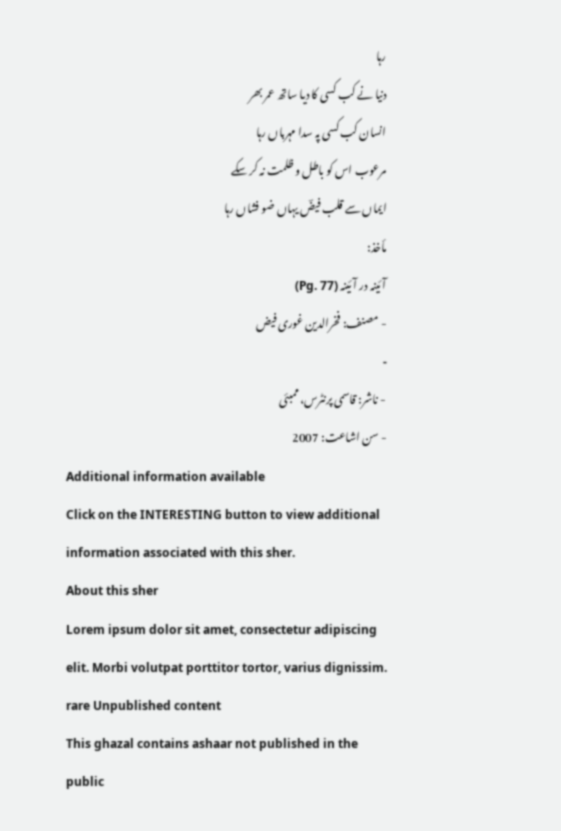رہا
دنیا نے کب کسی کا دیا ساتھ عمر بھر
انسان کب کسی پہ سدا مہرباں رہا
مرعوب اس کو باطل و ظلمت نہ کر سکے
ایماں سے قلب فیضؔ یہاں ضو فشاں رہا
مأخذ:
آئینہ در آئینہ (Pg. 77)
- مصنف: فخرالدین غوری فیض
-
- ناشر: قاسمی پرنٹرس، ممبئی
- سن اشاعت: 2007
Additional information available
Click on the INTERESTING button to view additional information associated with this sher.
About this sher
Lorem ipsum dolor sit amet, consectetur adipiscing elit. Morbi volutpat porttitor tortor, varius dignissim.
rare Unpublished content
This ghazal contains ashaar not published in the public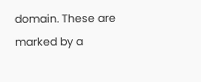domain. These are marked by a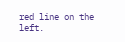red line on the left.